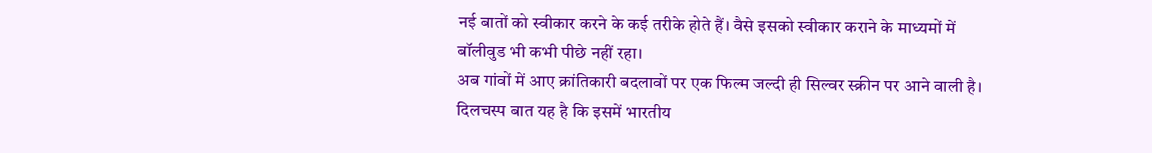नई बातों को स्वीकार करने के कई तरीके होते हैं। वैसे इसको स्वीकार कराने के माध्यमों में बॉलीवुड भी कभी पीछे नहीं रहा।
अब गांवों में आए क्रांतिकारी बदलावों पर एक फिल्म जल्दी ही सिल्वर स्क्रीन पर आने वाली है। दिलचस्प बात यह है कि इसमें भारतीय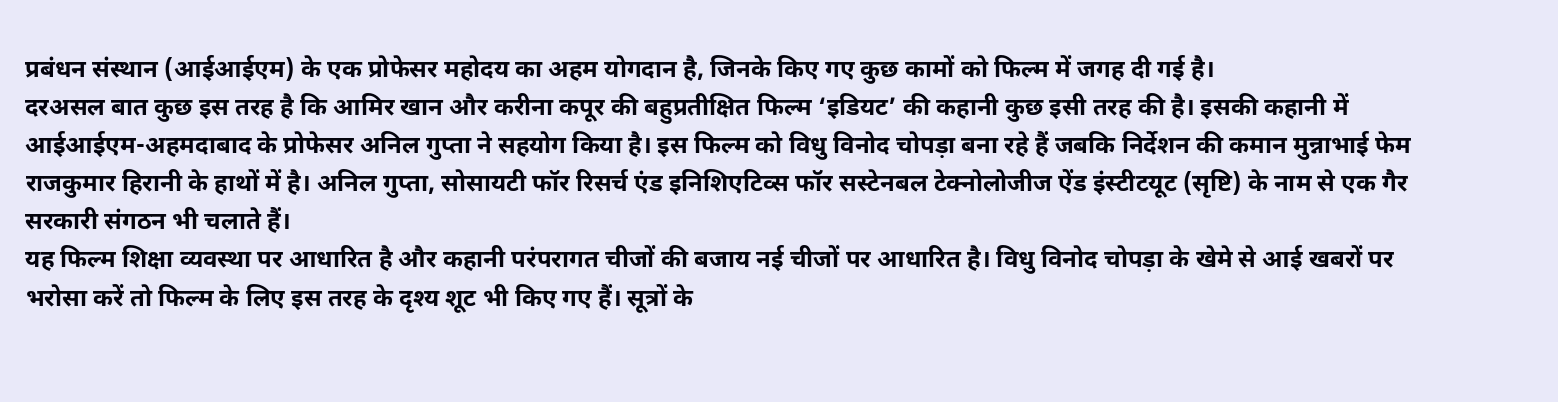प्रबंधन संस्थान (आईआईएम) के एक प्रोफेसर महोदय का अहम योगदान है, जिनके किए गए कुछ कामों को फिल्म में जगह दी गई है।
दरअसल बात कुछ इस तरह है कि आमिर खान और करीना कपूर की बहुप्रतीक्षित फिल्म ‘इडियट’ की कहानी कुछ इसी तरह की है। इसकी कहानी में आईआईएम-अहमदाबाद के प्रोफेसर अनिल गुप्ता ने सहयोग किया है। इस फिल्म को विधु विनोद चोपड़ा बना रहे हैं जबकि निर्देशन की कमान मुन्नाभाई फेम राजकुमार हिरानी के हाथों में है। अनिल गुप्ता, सोसायटी फॉर रिसर्च एंड इनिशिएटिव्स फॉर सस्टेनबल टेक्नोलोजीज ऐंड इंस्टीटयूट (सृष्टि) के नाम से एक गैर सरकारी संगठन भी चलाते हैं।
यह फिल्म शिक्षा व्यवस्था पर आधारित है और कहानी परंपरागत चीजों की बजाय नई चीजों पर आधारित है। विधु विनोद चोपड़ा के खेमे से आई खबरों पर भरोसा करें तो फिल्म के लिए इस तरह के दृश्य शूट भी किए गए हैं। सूत्रों के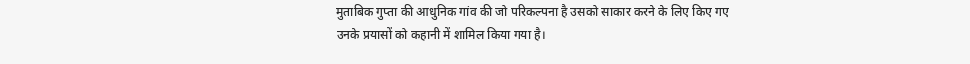मुताबिक गुप्ता की आधुनिक गांव की जो परिकल्पना है उसको साकार करने के लिए किए गए उनके प्रयासों को कहानी में शामिल किया गया है।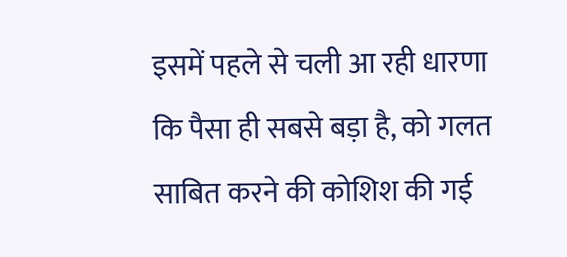इसमें पहले से चली आ रही धारणा कि पैसा ही सबसे बड़ा है, को गलत साबित करने की कोशिश की गई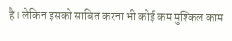है। लेकिन इसको साबित करना भी कोई कम मुश्किल काम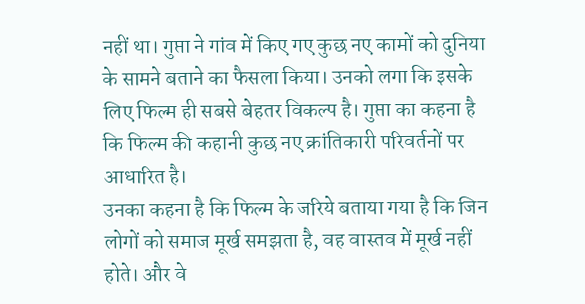नहीं था। गुप्ता ने गांव में किए गए कुछ नए कामों को दुनिया के सामने बताने का फैसला किया। उनको लगा कि इसके लिए फिल्म ही सबसे बेहतर विकल्प है। गुप्ता का कहना है कि फिल्म की कहानी कुछ नए क्रांतिकारी परिवर्तनों पर आधारित है।
उनका कहना है कि फिल्म के जरिये बताया गया है कि जिन लोगों को समाज मूर्ख समझता है, वह वास्तव में मूर्ख नहीं होते। और वे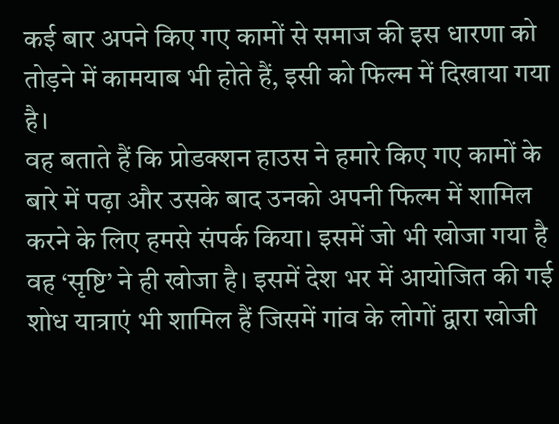कई बार अपने किए गए कामों से समाज की इस धारणा को तोड़ने में कामयाब भी होते हैं, इसी को फिल्म में दिखाया गया है।
वह बताते हैं कि प्रोडक्शन हाउस ने हमारे किए गए कामों के बारे में पढ़ा और उसके बाद उनको अपनी फिल्म में शामिल करने के लिए हमसे संपर्क किया। इसमें जो भी खोजा गया है वह ‘सृष्टि’ ने ही खोजा है। इसमें देश भर में आयोजित की गई शोध यात्राएं भी शामिल हैं जिसमें गांव के लोगों द्वारा खोजी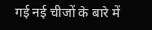गई नई चीजों के बारे में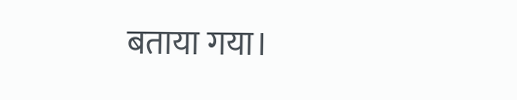बताया गया।